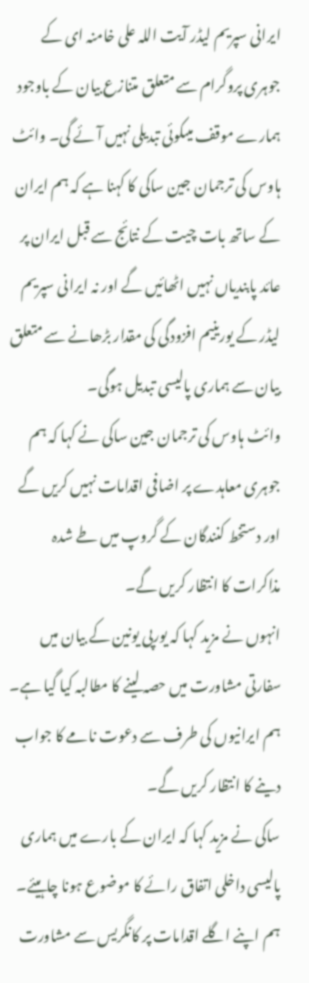ایرانی سپریم لیڈر آیت اللہ علی خامنہ ای کے جوہری پروگرام سے متعلق متنازع بیان کے باوجود ہمارے موقف میںکوئی تبدیلی نہیں آئے گی۔ وائٹ ہاوس کی ترجمان جین ساکی کا کہنا ہے کہ ہم ایران کے ساتھ بات چیت کے نتائج سے قبل ایران پر عائد پابندیاں نہیں اٹھائیں گے اور نہ ایرانی سپریم لیڈر کے یورینیم افزودگی کی مقدار بڑھانے سے متعلق بیان سے ہماری پالیسی تبدیل ہوگی۔
وائٹ ہاوس کی ترجمان جین ساکی نے کہا کہ ہم جوہری معاہدے پر اضافی اقدامات نہیں کریں گے اور دستخط کنندگان کے گروپ میں طے شدہ مذاکرات کا انتظار کریں گے۔
انہوں نے مزید کہا کہ یورپی یونین کے بیان میں سفارتی مشاورت میں حصہ لینے کا مطالبہ کیا گیا ہے۔ ہم ایرانیوں کی طرف سے دعوت نامے کا جواب دینے کا انتظار کریں گے۔
ساکی نے مزید کہا کہ ایران کے بارے میں ہماری پالیسی داخلی اتفاق رائے کا موضوع ہونا چاہیئے۔ ہم اپنے اگلے اقدامات پر کانگریس سے مشاورت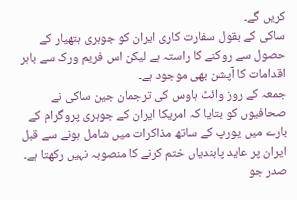کریں گے۔
ساکی کے بقول سفارت کاری ایران کو جوہری ہتھیار کے حصول سے روکنے کا راستہ ہے لیکن اس فریم ورک سے باہر اقدامات کا آپشن بھی موجود ہے۔
جمعہ کے روز وائٹ ہاوس کی ترجمان جین ساکی نے صحافیوں کو بتایا کہ امریکا ایران کے جوہری پروگرام کے بارے میں یورپ کے ساتھ مذاکرات میں شامل ہونے سے قبل ایران پر عاید پابندیاں ختم کرنے کا منصوبہ نہیں رکھتا ہے۔ صدر جو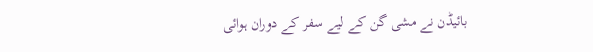بائیڈن نے مشی گن کے لیے سفر کے دوران ہوائی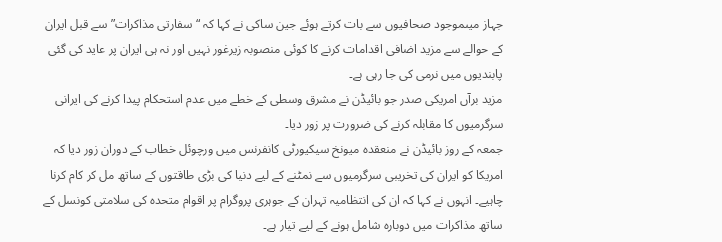جہاز میںموجود صحافیوں سے بات کرتے ہوئے جین ساکی نے کہا کہ “سفارتی مذاکرات” سے قبل ایران کے حوالے سے مزید اضافی اقدامات کرنے کا کوئی منصوبہ زیرغور نہیں اور نہ ہی ایران پر عاید کی گئی پابندیوں میں نرمی کی جا رہی ہے۔
مزید برآں امریکی صدر جو بائیڈن نے مشرق وسطی کے خطے میں عدم استحکام پیدا کرنے کی ایرانی سرگرمیوں کا مقابلہ کرنے کی ضرورت پر زور دیا۔
جمعہ کے روز بائیڈن نے منعقدہ میونخ سیکیورٹی کانفرنس میں ورچوئل خطاب کے دوران زور دیا کہ امریکا کو ایران کی تخریبی سرگرمیوں سے نمٹنے کے لیے دنیا کی بڑی طاقتوں کے ساتھ مل کر کام کرنا چاہیے۔ انہوں نے کہا کہ ان کی انتظامیہ تہران کے جوہری پروگرام پر اقوام متحدہ کی سلامتی کونسل کے ساتھ مذاکرات میں دوبارہ شامل ہونے کے لیے تیار ہے۔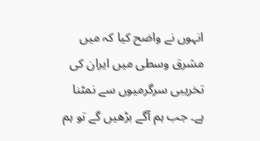انہوں نے واضح کیا کہ میں مشرق وسطی میں ایران کی تخریبی سرگرمیوں سے نمٹنا ہے۔ جب ہم آگے بڑھیں گے تو ہم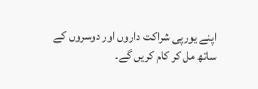اپنے یورپی شراکت داروں اور دوسروں کے ساتھ مل کر کام کریں گے۔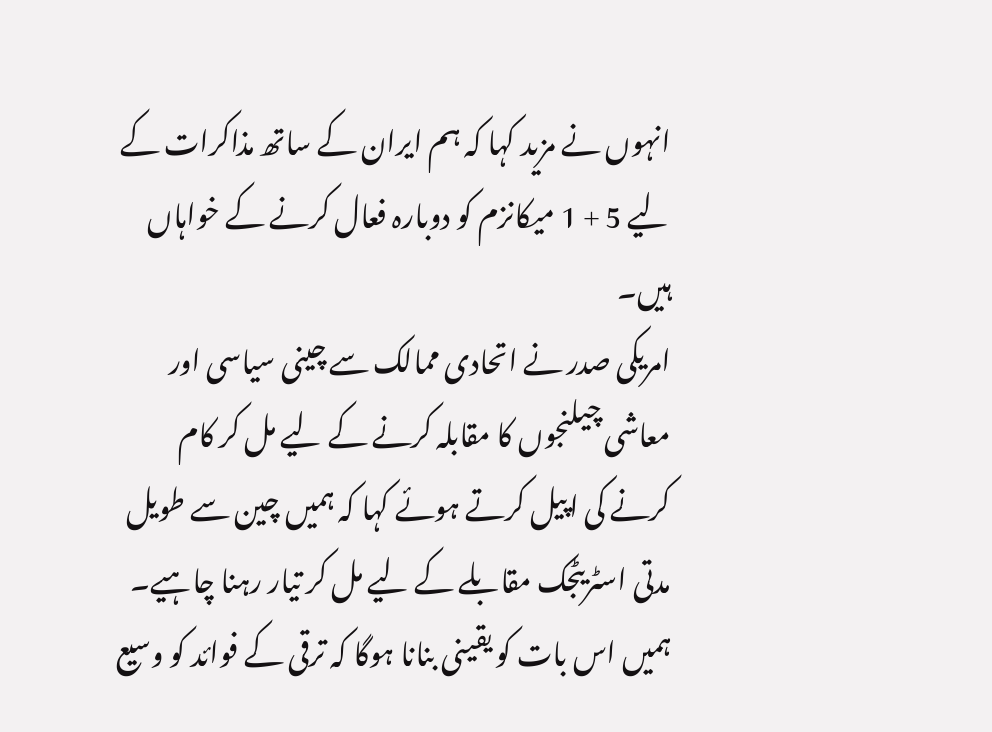انہوں نے مزید کہا کہ ہم ایران کے ساتھ مذاکرات کے لیے 5 + 1 میکانزم کو دوبارہ فعال کرنے کے خواہاں ہیں۔
امریکی صدر نے اتحادی ممالک سے چینی سیاسی اور معاشی چیلنجوں کا مقابلہ کرنے کے لیے مل کر کام کرنے کی اپیل کرتے ہوئے کہا کہ ہمیں چین سے طویل مدتی اسٹریٹجک مقابلے کے لیے مل کر تیار رہنا چاہیے۔ ہمیں اس بات کو یقینی بنانا ہوگا کہ ترقی کے فوائد کو وسیع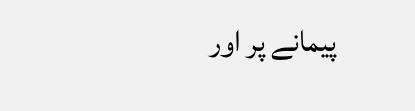پیمانے پر اور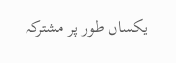یکساں طور پر مشترکہ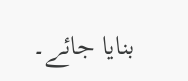بنایا جائے۔